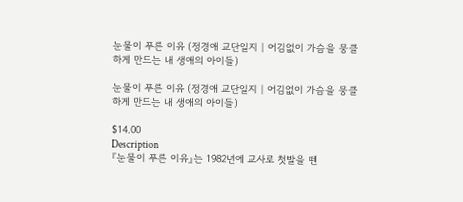눈물이 푸른 이유 (정경애 교단일지 | 어김없이 가슴을 뭉클하게 만드는 내 생애의 아이들)

눈물이 푸른 이유 (정경애 교단일지 | 어김없이 가슴을 뭉클하게 만드는 내 생애의 아이들)

$14.00
Description
『눈물이 푸른 이유』는 1982년에 교사로 첫발을 뗀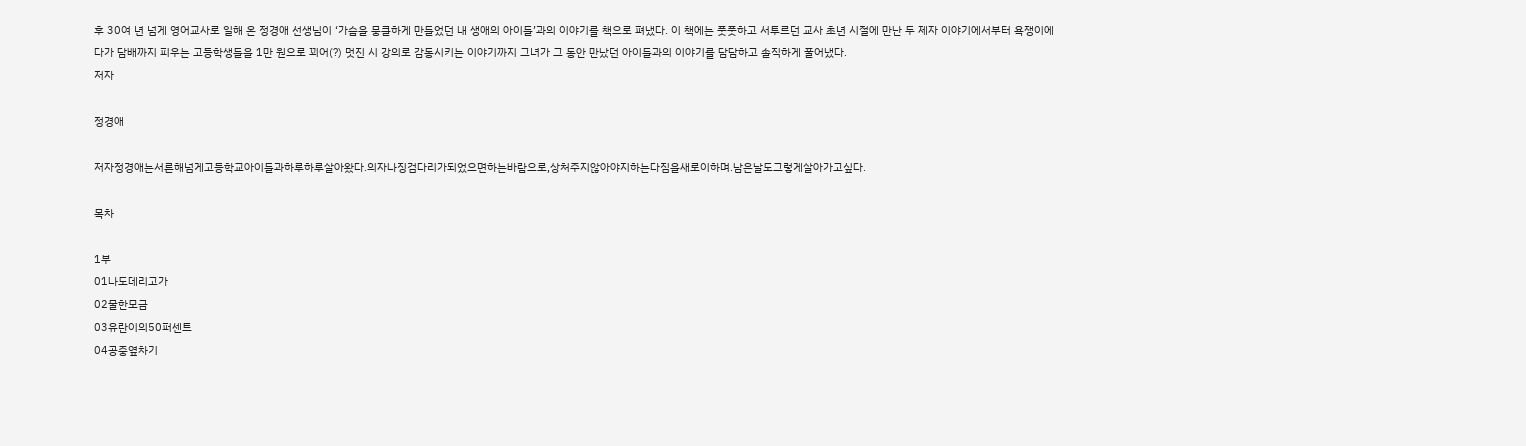후 30여 년 넘게 영어교사로 일해 온 정경애 선생님이 ‘가슴을 뭉클하게 만들었던 내 생애의 아이들’과의 이야기를 책으로 펴냈다. 이 책에는 풋풋하고 서투르던 교사 초년 시절에 만난 두 제자 이야기에서부터 욕쟁이에다가 담배까지 피우는 고등학생들을 1만 원으로 꾀어(?) 멋진 시 강의로 감동시키는 이야기까지 그녀가 그 동안 만났던 아이들과의 이야기를 담담하고 솔직하게 풀어냈다.
저자

정경애

저자정경애는서른해넘게고등학교아이들과하루하루살아왔다.의자나징검다리가되었으면하는바람으로,상처주지않아야지하는다짐을새로이하며.남은날도그렇게살아가고싶다.

목차

1부
01나도데리고가
02물한모금
03유란이의50퍼센트
04공중옆차기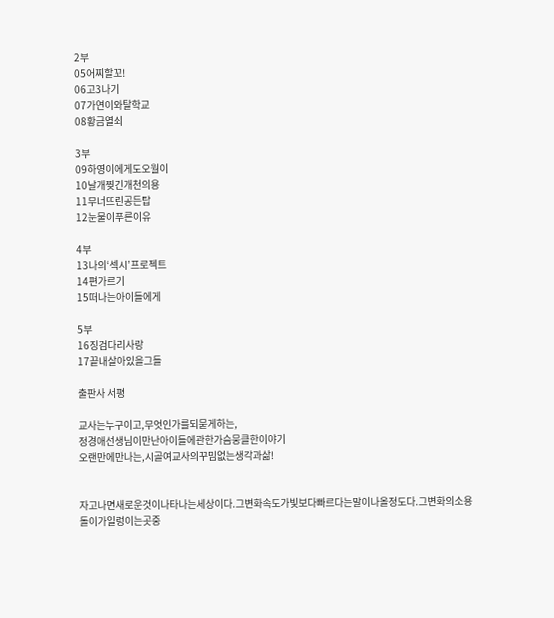2부
05어찌할꼬!
06고3나기
07가연이와탈학교
08황금열쇠

3부
09하영이에게도오월이
10날개찢긴개천의용
11무너뜨린공든탑
12눈물이푸른이유

4부
13나의‘섹시’프로젝트
14편가르기
15떠나는아이들에게

5부
16징검다리사랑
17끝내살아있을그들

출판사 서평

교사는누구이고,무엇인가를되묻게하는,
정경애선생님이만난아이들에관한가슴뭉클한이야기
오랜만에만나는,시골여교사의꾸밈없는생각과삶!


자고나면새로운것이나타나는세상이다.그변화속도가빛보다빠르다는말이나올정도다.그변화의소용돌이가일렁이는곳중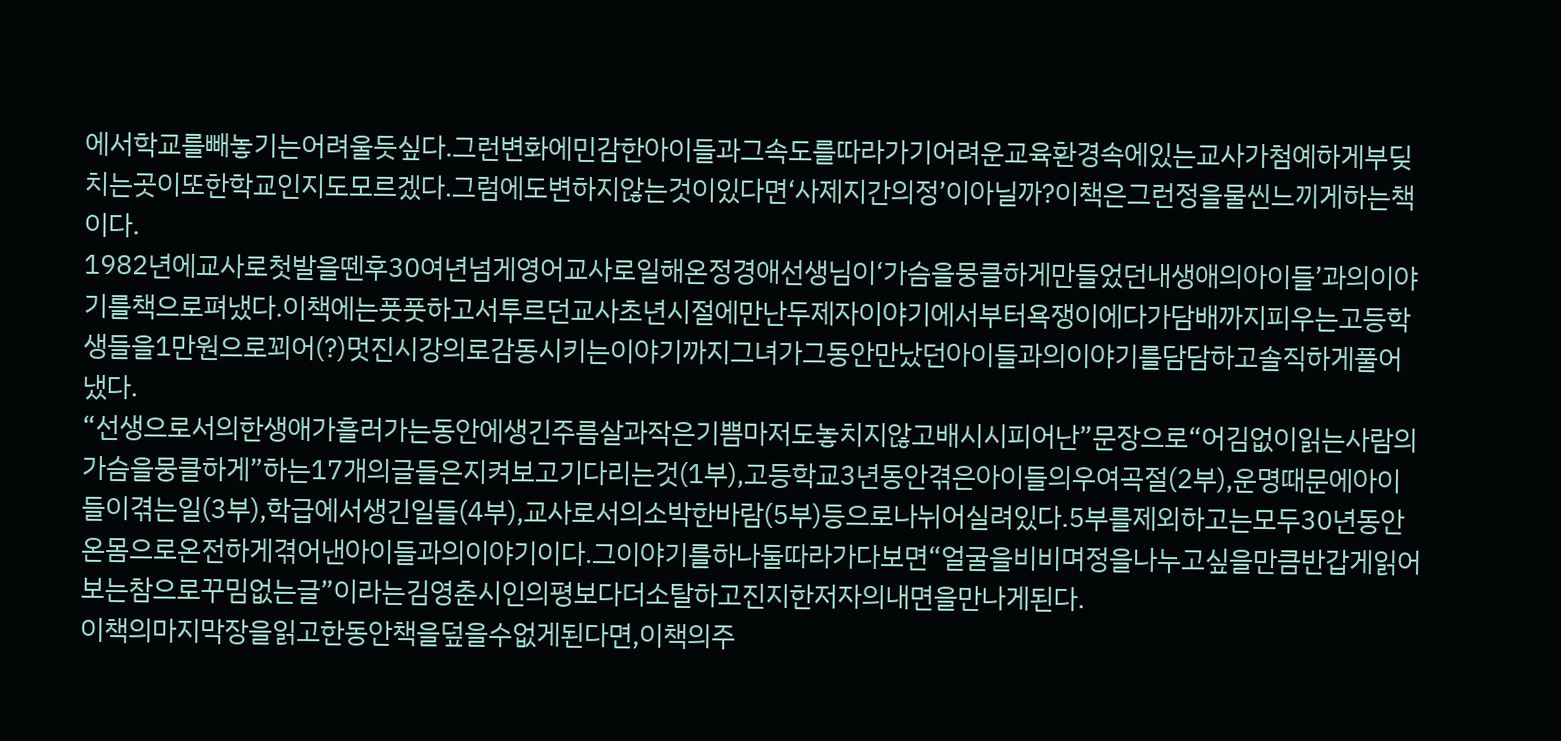에서학교를빼놓기는어려울듯싶다.그런변화에민감한아이들과그속도를따라가기어려운교육환경속에있는교사가첨예하게부딪치는곳이또한학교인지도모르겠다.그럼에도변하지않는것이있다면‘사제지간의정’이아닐까?이책은그런정을물씬느끼게하는책이다.
1982년에교사로첫발을뗀후30여년넘게영어교사로일해온정경애선생님이‘가슴을뭉클하게만들었던내생애의아이들’과의이야기를책으로펴냈다.이책에는풋풋하고서투르던교사초년시절에만난두제자이야기에서부터욕쟁이에다가담배까지피우는고등학생들을1만원으로꾀어(?)멋진시강의로감동시키는이야기까지그녀가그동안만났던아이들과의이야기를담담하고솔직하게풀어냈다.
“선생으로서의한생애가흘러가는동안에생긴주름살과작은기쁨마저도놓치지않고배시시피어난”문장으로“어김없이읽는사람의가슴을뭉클하게”하는17개의글들은지켜보고기다리는것(1부),고등학교3년동안겪은아이들의우여곡절(2부),운명때문에아이들이겪는일(3부),학급에서생긴일들(4부),교사로서의소박한바람(5부)등으로나뉘어실려있다.5부를제외하고는모두30년동안온몸으로온전하게겪어낸아이들과의이야기이다.그이야기를하나둘따라가다보면“얼굴을비비며정을나누고싶을만큼반갑게읽어보는참으로꾸밈없는글”이라는김영춘시인의평보다더소탈하고진지한저자의내면을만나게된다.
이책의마지막장을읽고한동안책을덮을수없게된다면,이책의주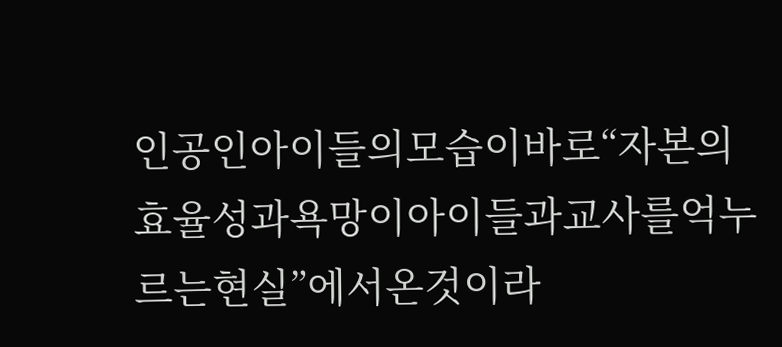인공인아이들의모습이바로“자본의효율성과욕망이아이들과교사를억누르는현실”에서온것이라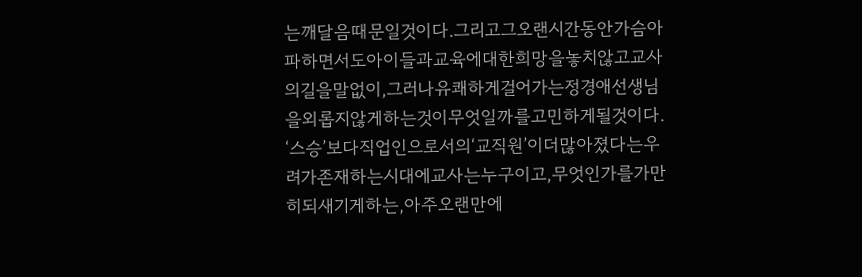는깨달음때문일것이다.그리고그오랜시간동안가슴아파하면서도아이들과교육에대한희망을놓치않고교사의길을말없이,그러나유쾌하게걸어가는정경애선생님을외롭지않게하는것이무엇일까를고민하게될것이다.
‘스승’보다직업인으로서의‘교직원’이더많아졌다는우려가존재하는시대에교사는누구이고,무엇인가를가만히되새기게하는,아주오랜만에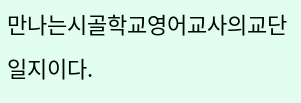만나는시골학교영어교사의교단일지이다.